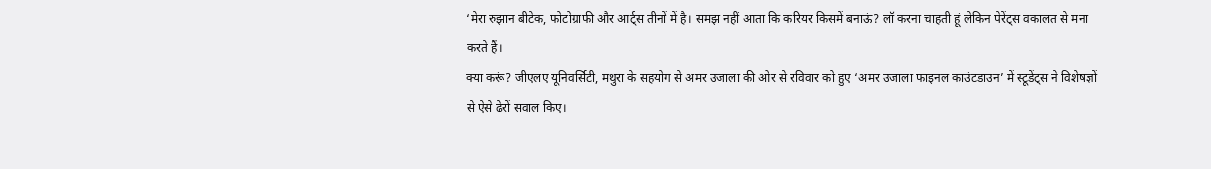‘मेरा रुझान बीटेक, फोटोग्राफी और आर्ट्स तीनों में है। समझ नहीं आता कि करियर किसमें बनाऊं? लॉ करना चाहती हूं लेकिन पेरेंट्स वकालत से मना करते हैं।
क्या करूं? जीएलए यूनिवर्सिटी, मथुरा के सहयोग से अमर उजाला की ओर से रविवार को हुए ‘अमर उजाला फाइनल काउंटडाउन’ में स्टूडेंट्स ने विशेषज्ञों से ऐसे ढेरों सवाल किए।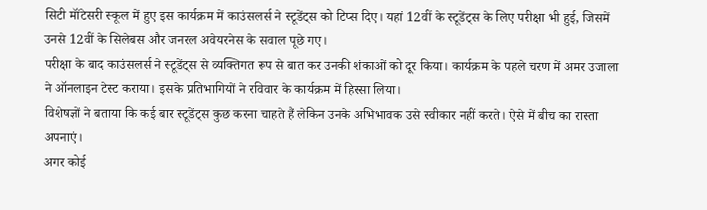सिटी मॉंटेसरी स्कूल में हुए इस कार्यक्रम में काउंसलर्स ने स्टूडेंट्स को टिप्स दिए। यहां 12वीं के स्टूडेंट्स के लिए परीक्षा भी हुई, जिसमें उनसे 12वीं के सिलेबस और जनरल अवेयरनेस के सवाल पूछे गए।
परीक्षा के बाद काउंसलर्स ने स्टूडेंट्स से व्यक्तिगत रूप से बात कर उनकी शंकाओं को दूर किया। कार्यक्रम के पहले चरण में अमर उजाला ने ऑनलाइन टेस्ट कराया। इसके प्रतिभागियों ने रविवार के कार्यक्रम में हिस्सा लिया।
विशेषज्ञों ने बताया कि कई बार स्टूडेंट्स कुछ करना चाहते हैं लेकिन उनके अभिभावक उसे स्वीकार नहीं करते। ऐसे में बीच का रास्ता अपनाएं।
अगर कोई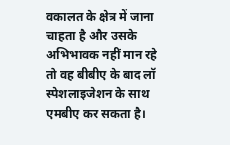वकालत के क्षेत्र में जाना चाहता है और उसके अभिभावक नहीं मान रहे तो वह बीबीए के बाद लॉ स्पेशलाइजेशन के साथ एमबीए कर सकता है।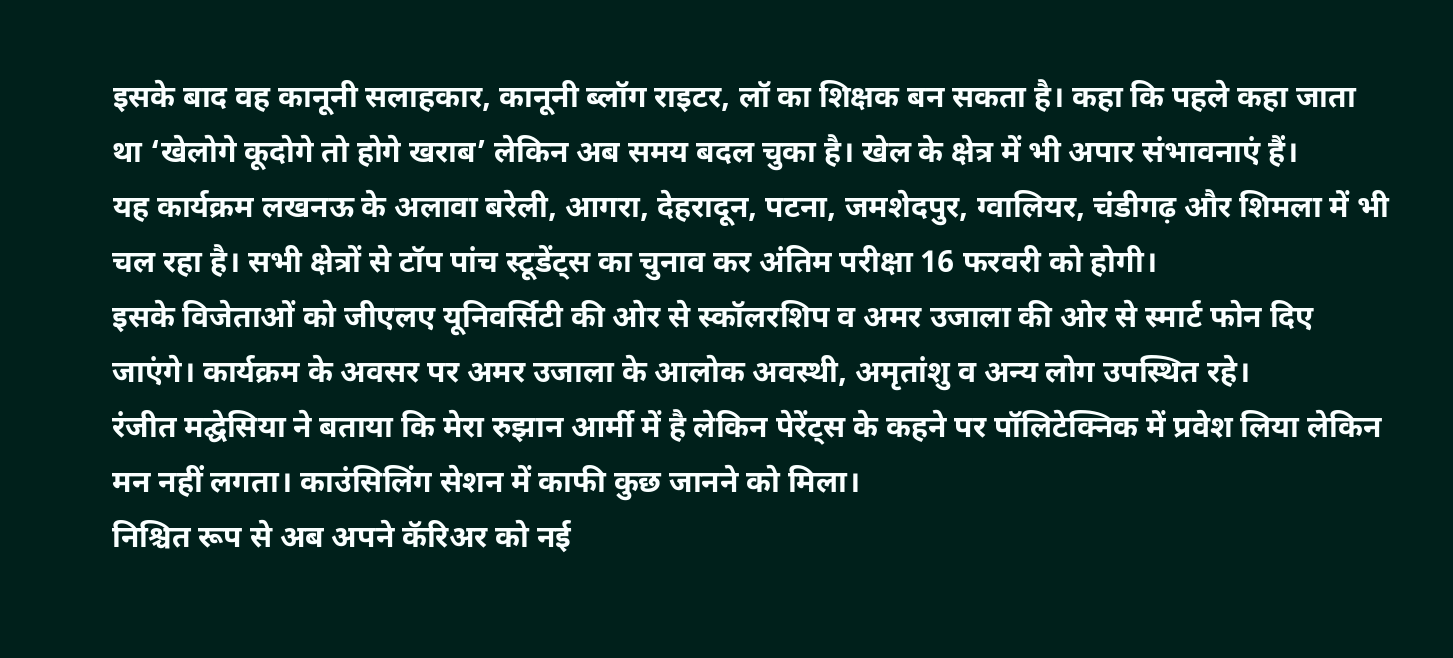इसके बाद वह कानूनी सलाहकार, कानूनी ब्लॉग राइटर, लॉ का शिक्षक बन सकता है। कहा कि पहले कहा जाता था ‘खेलोगे कूदोगे तो होगे खराब’ लेकिन अब समय बदल चुका है। खेल के क्षेत्र में भी अपार संभावनाएं हैं।
यह कार्यक्रम लखनऊ के अलावा बरेली, आगरा, देहरादून, पटना, जमशेदपुर, ग्वालियर, चंडीगढ़ और शिमला में भी चल रहा है। सभी क्षेत्रों से टॉप पांच स्टूडेंट्स का चुनाव कर अंतिम परीक्षा 16 फरवरी को होगी।
इसके विजेताओं को जीएलए यूनिवर्सिटी की ओर से स्कॉलरशिप व अमर उजाला की ओर से स्मार्ट फोन दिए जाएंगे। कार्यक्रम के अवसर पर अमर उजाला के आलोक अवस्थी, अमृतांशु व अन्य लोग उपस्थित रहे।
रंजीत मद्घेसिया ने बताया कि मेरा रुझान आर्मी में है लेकिन पेरेंट्स के कहने पर पॉलिटेक्निक में प्रवेश लिया लेकिन मन नहीं लगता। काउंसिलिंग सेशन में काफी कुछ जानने को मिला।
निश्चित रूप से अब अपने कॅरिअर को नई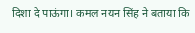दिशा दे पाऊंगा। कमल नयन सिंह ने बताया कि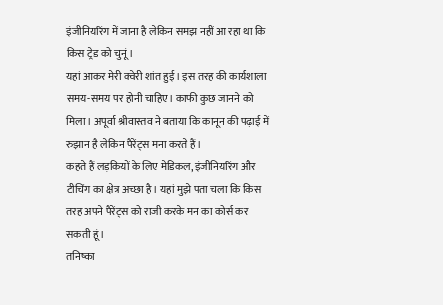इंजीनियरिंग में जाना है लेकिन समझ नहीं आ रहा था कि किस ट्रेड को चुनूं।
यहां आकर मेरी क्वेरी शांत हुई। इस तरह की कार्यशाला समय-समय पर होनी चाहिए। काफी कुछ जानने को मिला। अपूर्वा श्रीवास्तव ने बताया कि कानून की पढ़ाई में रुझान है लेकिन पैरेंट्स मना करते हैं।
कहते हैं लड़कियों के लिए मेडिकल, इंजीनियरिंग और टीचिंग का क्षेत्र अच्छा है। यहां मुझे पता चला कि किस तरह अपने पैरेंट्स को राजी करके मन का कोर्स कर सकती हूं।
तनिष्का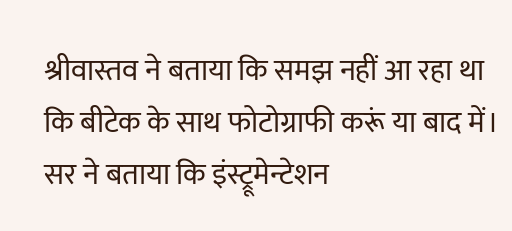श्रीवास्तव ने बताया कि समझ नहीं आ रहा था कि बीटेक के साथ फोटोग्राफी करूं या बाद में। सर ने बताया कि इंस्ट्रूमेन्टेशन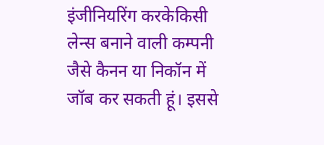इंजीनियरिंग करकेकिसी लेन्स बनाने वाली कम्पनी जैसे कैनन या निकॉन में जॉब कर सकती हूं। इससे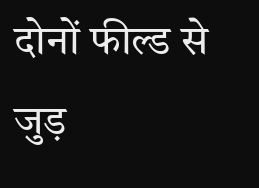दोनों फील्ड से जुड़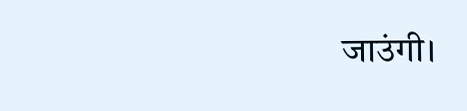जाउंगी।